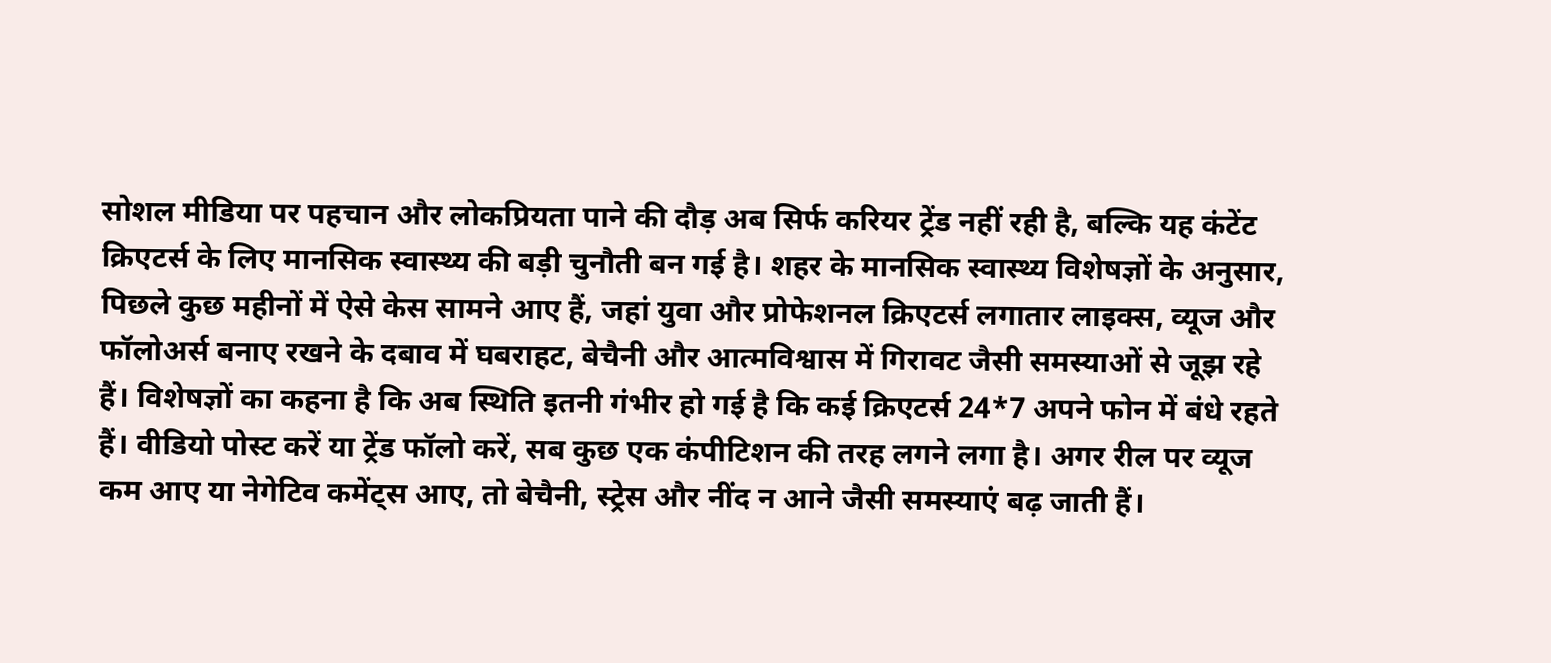सोशल मीडिया पर पहचान और लोकप्रियता पाने की दौड़ अब सिर्फ करियर ट्रेंड नहीं रही है, बल्कि यह कंटेंट क्रिएटर्स के लिए मानसिक स्वास्थ्य की बड़ी चुनौती बन गई है। शहर के मानसिक स्वास्थ्य विशेषज्ञों के अनुसार, पिछले कुछ महीनों में ऐसे केस सामने आए हैं, जहां युवा और प्रोफेशनल क्रिएटर्स लगातार लाइक्स, व्यूज और फॉलोअर्स बनाए रखने के दबाव में घबराहट, बेचैनी और आत्मविश्वास में गिरावट जैसी समस्याओं से जूझ रहे हैं। विशेषज्ञों का कहना है कि अब स्थिति इतनी गंभीर हो गई है कि कई क्रिएटर्स 24*7 अपने फोन में बंधे रहते हैं। वीडियो पोस्ट करें या ट्रेंड फॉलो करें, सब कुछ एक कंपीटिशन की तरह लगने लगा है। अगर रील पर व्यूज कम आए या नेगेटिव कमेंट्स आए, तो बेचैनी, स्ट्रेस और नींद न आने जैसी समस्याएं बढ़ जाती हैं।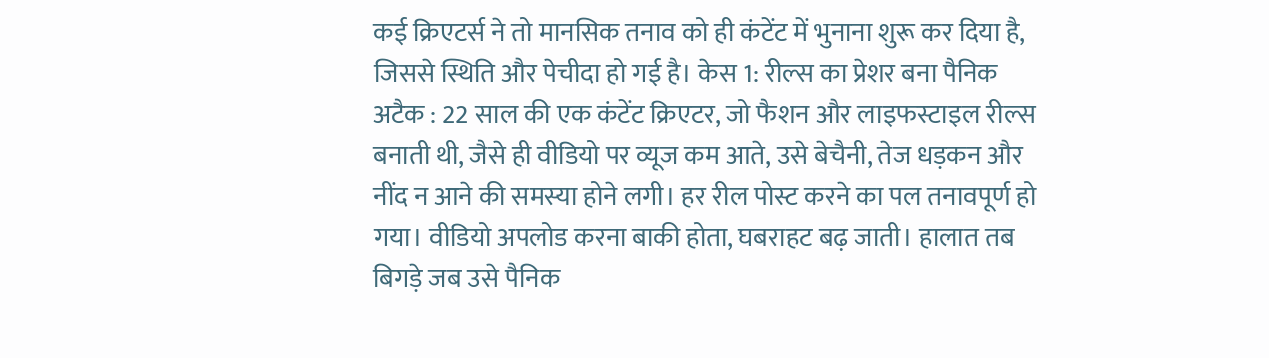कई क्रिएटर्स ने तो मानसिक तनाव को ही कंटेंट में भुनाना शुरू कर दिया है, जिससे स्थिति और पेचीदा हो गई है। केस 1: रील्स का प्रेशर बना पैनिक अटैक : 22 साल की एक कंटेंट क्रिएटर, जो फैशन और लाइफस्टाइल रील्स बनाती थी, जैसे ही वीडियो पर व्यूज कम आते, उसे बेचैनी, तेज धड़कन और नींद न आने की समस्या होने लगी। हर रील पोस्ट करने का पल तनावपूर्ण हो गया। वीडियो अपलोड करना बाकी होता, घबराहट बढ़ जाती। हालात तब बिगड़े जब उसे पैनिक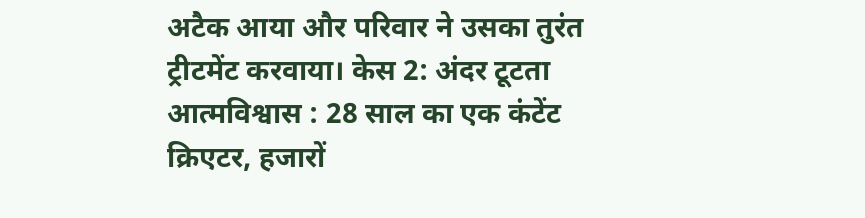अटैक आया और परिवार ने उसका तुरंत ट्रीटमेंट करवाया। केस 2: अंदर टूटता आत्मविश्वास : 28 साल का एक कंटेंट क्रिएटर, हजारों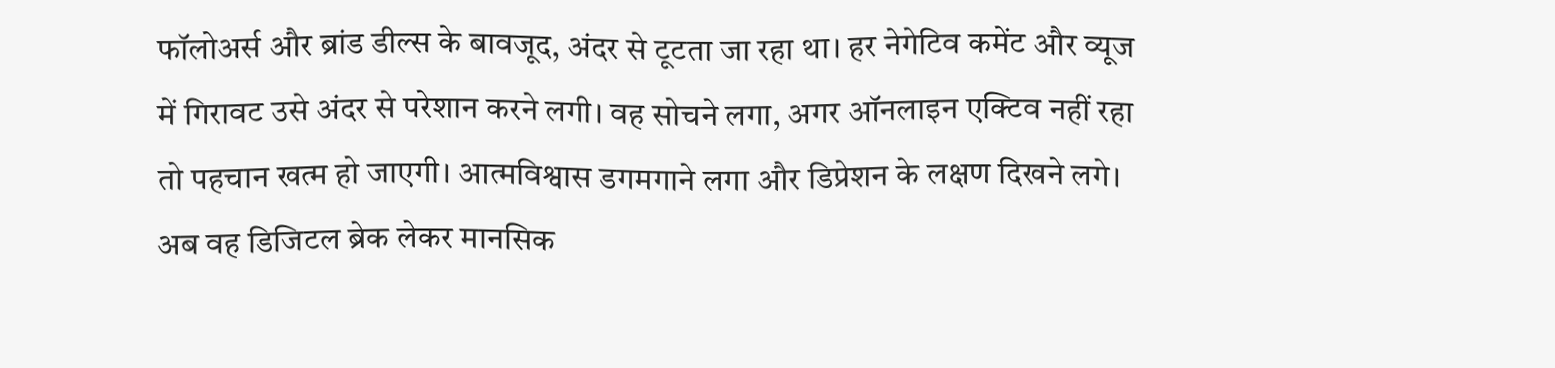फॉलोअर्स और ब्रांड डील्स के बावजूद, अंदर से टूटता जा रहा था। हर नेगेटिव कमेंट और व्यूज में गिरावट उसे अंदर से परेशान करने लगी। वह सोचने लगा, अगर ऑनलाइन एक्टिव नहीं रहा तो पहचान खत्म हो जाएगी। आत्मविश्वास डगमगाने लगा और डिप्रेशन के लक्षण दिखने लगे। अब वह डिजिटल ब्रेक लेकर मानसिक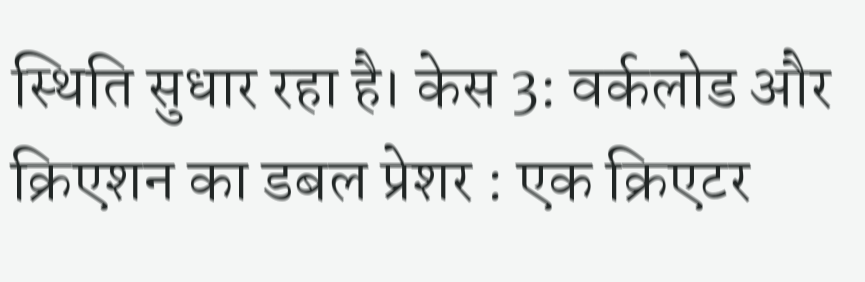स्थिति सुधार रहा है। केस 3: वर्कलोड और क्रिएशन का डबल प्रेशर : एक क्रिएटर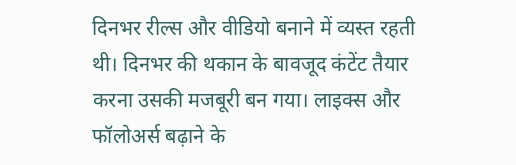दिनभर रील्स और वीडियो बनाने में व्यस्त रहती थी। दिनभर की थकान के बावजूद कंटेंट तैयार करना उसकी मजबूरी बन गया। लाइक्स और फॉलोअर्स बढ़ाने के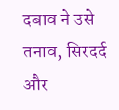दबाव ने उसे तनाव, सिरदर्द और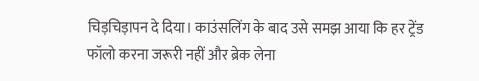चिड़चिड़ापन दे दिया। काउंसलिंग के बाद उसे समझ आया कि हर ट्रेंड फॉलो करना जरूरी नहीं और ब्रेक लेना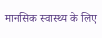मानसिक स्वास्थ्य के लिए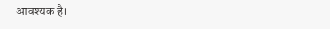आवश्यक है।